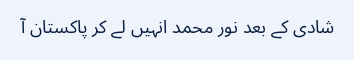شادی کے بعد نور محمد انہیں لے کر پاکستان آ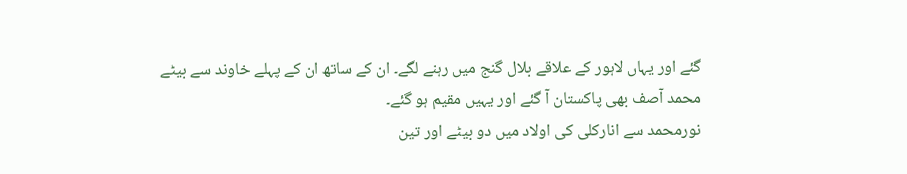گئے اور یہاں لاہور کے علاقے بلال گنج میں رہنے لگے۔ ان کے ساتھ ان کے پہلے خاوند سے بیٹے محمد آصف بھی پاکستان آ گئے اور یہیں مقیم ہو گئے۔
نورمحمد سے انارکلی کی اولاد میں دو بیٹے اور تین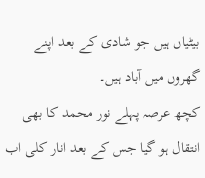بیٹیاں ہیں جو شادی کے بعد اپنے گھروں میں آباد ہیں۔
کچھ عرصہ پہلے نور محمد کا بھی انتقال ہو گیا جس کے بعد انار کلی اب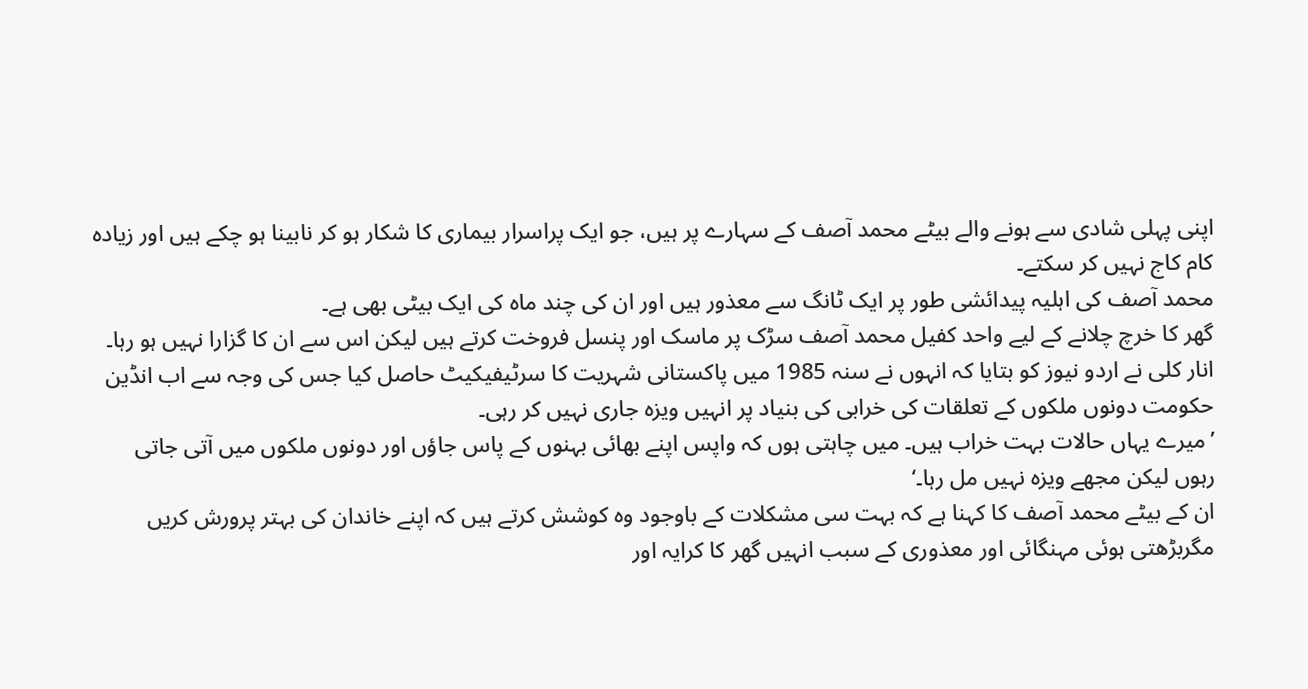اپنی پہلی شادی سے ہونے والے بیٹے محمد آصف کے سہارے پر ہیں، جو ایک پراسرار بیماری کا شکار ہو کر نابینا ہو چکے ہیں اور زیادہ کام کاج نہیں کر سکتے۔
محمد آصف کی اہلیہ پیدائشی طور پر ایک ٹانگ سے معذور ہیں اور ان کی چند ماہ کی ایک بیٹی بھی ہے۔
گھر کا خرچ چلانے کے لیے واحد کفیل محمد آصف سڑک پر ماسک اور پنسل فروخت کرتے ہیں لیکن اس سے ان کا گزارا نہیں ہو رہا۔
انار کلی نے اردو نیوز کو بتایا کہ انہوں نے سنہ 1985 میں پاکستانی شہریت کا سرٹیفیکیٹ حاصل کیا جس کی وجہ سے اب انڈین حکومت دونوں ملکوں کے تعلقات کی خرابی کی بنیاد پر انہیں ویزہ جاری نہیں کر رہی۔
’میرے یہاں حالات بہت خراب ہیں۔ میں چاہتی ہوں کہ واپس اپنے بھائی بہنوں کے پاس جاؤں اور دونوں ملکوں میں آتی جاتی رہوں لیکن مجھے ویزہ نہیں مل رہا۔‘
ان کے بیٹے محمد آصف کا کہنا ہے کہ بہت سی مشکلات کے باوجود وہ کوشش کرتے ہیں کہ اپنے خاندان کی بہتر پرورش کریں مگربڑھتی ہوئی مہنگائی اور معذوری کے سبب انہیں گھر کا کرایہ اور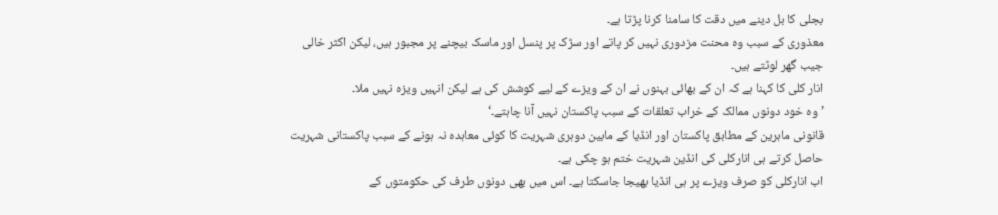بجلی کا بل دینے میں دقت کا سامنا کرنا پڑتا ہے۔
معذوری کے سبب وہ محنت مزدوری نہیں کر پاتے اور سڑک پر پنسل اور ماسک بیچنے پر مجبور ہیں، لیکن اکثر خالی جیب گھر لوٹتے ہیں۔
انار کلی کا کہنا ہے کہ ان کے بھائی بہنوں نے ان کے ویزے کے لیے کوشش کی ہے لیکن انہیں ویزہ نہیں ملا۔
’وہ خود دونوں ممالک کے خراب تعلقات کے سبب پاکستان نہیں آنا چاہتے۔‘
قانونی ماہرین کے مطابق پاکستان اور انڈیا کے مابین دوہری شہریت کا کوئی معاہدہ نہ ہونے کے سبب پاکستانی شہریت حاصل کرتے ہی انارکلی کی انڈین شہریت ختم ہو چکی ہے۔
اب انارکلی کو صرف ویزے پر ہی انڈیا بھیجا جاسکتا ہے۔ اس میں بھی دونوں طرف کی حکومتوں کے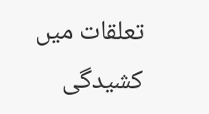تعلقات میں کشیدگی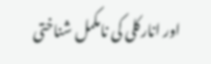اور انارکلی کی نامکمل شناختی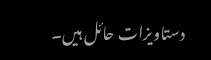دستاویزات حائل ہیں۔